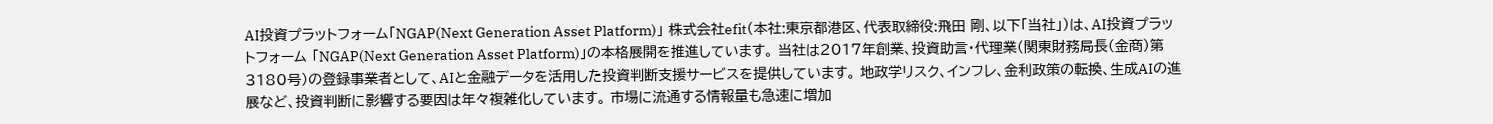AI投資プラットフォーム「NGAP(Next Generation Asset Platform)」 株式会社efit(本社:東京都港区、代表取締役:飛田 剛、以下「当社」)は、AI投資プラットフォーム 「NGAP(Next Generation Asset Platform)」の本格展開を推進しています。 当社は2017年創業、投資助言・代理業(関東財務局長(金商)第3180号)の登録事業者として、AIと金融データを活用した投資判断支援サービスを提供しています。 地政学リスク、インフレ、金利政策の転換、生成AIの進展など、投資判断に影響する要因は年々複雑化しています。 市場に流通する情報量も急速に増加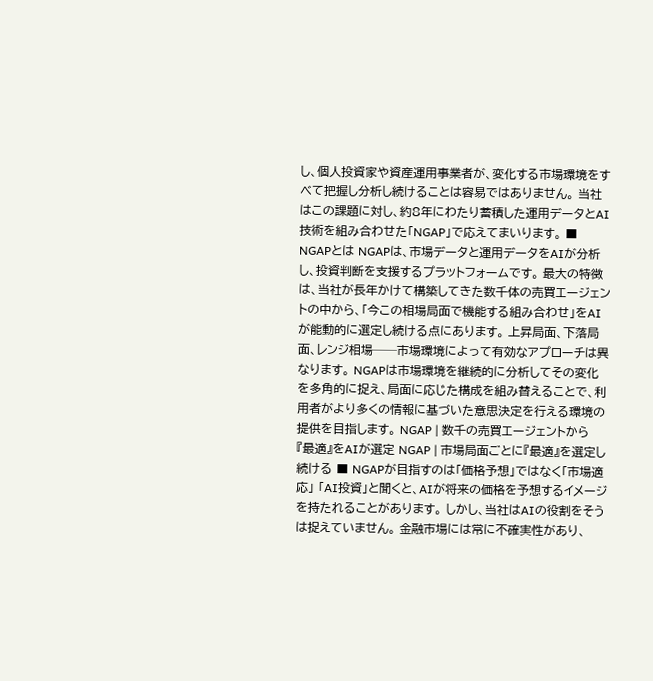し、個人投資家や資産運用事業者が、変化する市場環境をすべて把握し分析し続けることは容易ではありません。 当社はこの課題に対し、約8年にわたり蓄積した運用データとAI技術を組み合わせた「NGAP」で応えてまいります。 ■ NGAPとは NGAPは、市場データと運用データをAIが分析し、投資判断を支援するプラットフォームです。 最大の特徴は、当社が長年かけて構築してきた数千体の売買エージェントの中から、「今この相場局面で機能する組み合わせ」をAIが能動的に選定し続ける点にあります。 上昇局面、下落局面、レンジ相場──市場環境によって有効なアプローチは異なります。 NGAPは市場環境を継続的に分析してその変化を多角的に捉え、局面に応じた構成を組み替えることで、利用者がより多くの情報に基づいた意思決定を行える環境の提供を目指します。 NGAP | 数千の売買エージェントから『最適』をAIが選定 NGAP | 市場局面ごとに『最適』を選定し続ける ■ NGAPが目指すのは「価格予想」ではなく「市場適応」 「AI投資」と聞くと、AIが将来の価格を予想するイメージを持たれることがあります。 しかし、当社はAIの役割をそうは捉えていません。 金融市場には常に不確実性があり、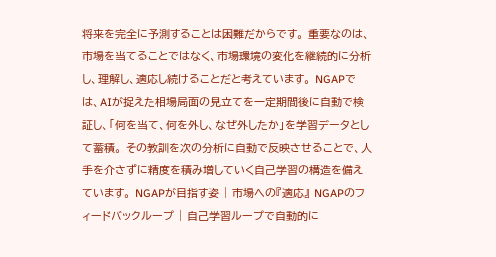将来を完全に予測することは困難だからです。 重要なのは、市場を当てることではなく、市場環境の変化を継続的に分析し、理解し、適応し続けることだと考えています。 NGAPでは、AIが捉えた相場局面の見立てを一定期間後に自動で検証し、「何を当て、何を外し、なぜ外したか」を学習データとして蓄積。 その教訓を次の分析に自動で反映させることで、人手を介さずに精度を積み増していく自己学習の構造を備えています。 NGAPが目指す姿 | 市場への『適応』 NGAPのフィードバックループ | 自己学習ループで自動的に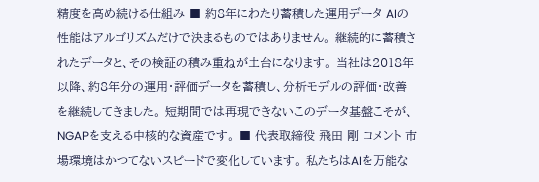精度を高め続ける仕組み ■ 約8年にわたり蓄積した運用データ AIの性能はアルゴリズムだけで決まるものではありません。 継続的に蓄積されたデータと、その検証の積み重ねが土台になります。 当社は2018年以降、約8年分の運用・評価データを蓄積し、分析モデルの評価・改善を継続してきました。 短期間では再現できないこのデータ基盤こそが、NGAPを支える中核的な資産です。 ■ 代表取締役 飛田 剛 コメント 市場環境はかつてないスピードで変化しています。 私たちはAIを万能な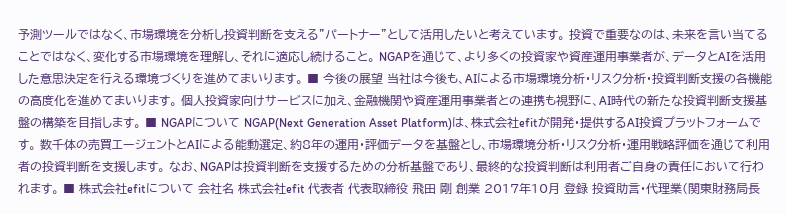予測ツールではなく、市場環境を分析し投資判断を支える"パートナー"として活用したいと考えています。 投資で重要なのは、未来を言い当てることではなく、変化する市場環境を理解し、それに適応し続けること。 NGAPを通じて、より多くの投資家や資産運用事業者が、データとAIを活用した意思決定を行える環境づくりを進めてまいります。 ■ 今後の展望 当社は今後も、AIによる市場環境分析・リスク分析・投資判断支援の各機能の高度化を進めてまいります。 個人投資家向けサービスに加え、金融機関や資産運用事業者との連携も視野に、AI時代の新たな投資判断支援基盤の構築を目指します。 ■ NGAPについて NGAP(Next Generation Asset Platform)は、株式会社efitが開発・提供するAI投資プラットフォームです。 数千体の売買エージェントとAIによる能動選定、約8年の運用・評価データを基盤とし、市場環境分析・リスク分析・運用戦略評価を通じて利用者の投資判断を支援します。 なお、NGAPは投資判断を支援するための分析基盤であり、最終的な投資判断は利用者ご自身の責任において行われます。 ■ 株式会社efitについて 会社名 株式会社efit 代表者 代表取締役 飛田 剛 創業 2017年10月 登録 投資助言・代理業(関東財務局長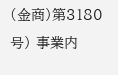(金商)第3180号) 事業内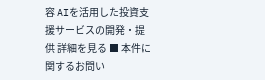容 AIを活用した投資支援サービスの開発・提供 詳細を見る ■ 本件に関するお問い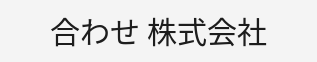合わせ 株式会社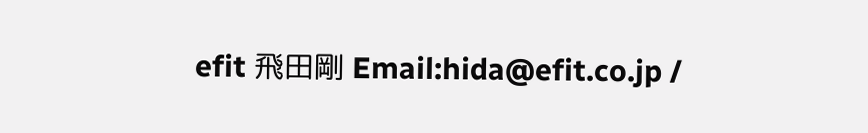efit 飛田剛 Email:hida@efit.co.jp /